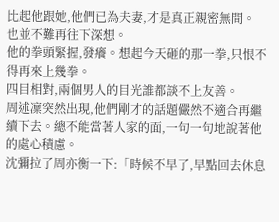比起他跟她,他們已為夫妻,才是真正親密無間。
也並不難再往下深想。
他的拳頭緊握,發癢。想起今天砸的那一拳,只恨不得再來上幾拳。
四目相對,兩個男人的目光誰都談不上友善。
周述凜突然出現,他們剛才的話題儼然不適合再繼續下去。總不能當著人家的面,一句一句地說著他的處心積慮。
沈彌拉了周亦衡一下:「時候不早了,早點回去休息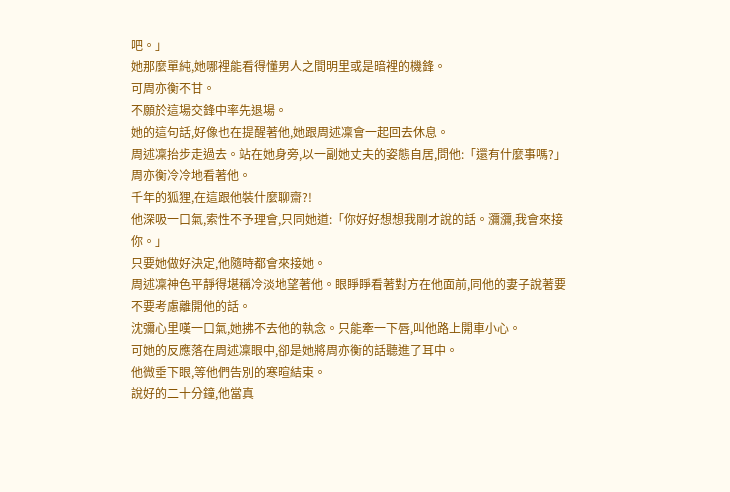吧。」
她那麼單純,她哪裡能看得懂男人之間明里或是暗裡的機鋒。
可周亦衡不甘。
不願於這場交鋒中率先退場。
她的這句話,好像也在提醒著他,她跟周述凜會一起回去休息。
周述凜抬步走過去。站在她身旁,以一副她丈夫的姿態自居,問他:「還有什麼事嗎?」
周亦衡冷冷地看著他。
千年的狐狸,在這跟他裝什麼聊齋?!
他深吸一口氣,索性不予理會,只同她道:「你好好想想我剛才說的話。瀰瀰,我會來接你。」
只要她做好決定,他隨時都會來接她。
周述凜神色平靜得堪稱冷淡地望著他。眼睜睜看著對方在他面前,同他的妻子說著要不要考慮離開他的話。
沈彌心里嘆一口氣,她拂不去他的執念。只能牽一下唇,叫他路上開車小心。
可她的反應落在周述凜眼中,卻是她將周亦衡的話聽進了耳中。
他微垂下眼,等他們告別的寒暄結束。
說好的二十分鐘,他當真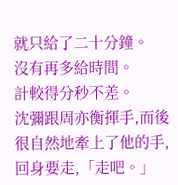就只給了二十分鐘。
沒有再多給時間。
計較得分秒不差。
沈彌跟周亦衡揮手,而後很自然地牽上了他的手,回身要走,「走吧。」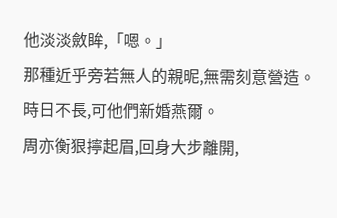他淡淡斂眸,「嗯。」
那種近乎旁若無人的親昵,無需刻意營造。
時日不長,可他們新婚燕爾。
周亦衡狠擰起眉,回身大步離開,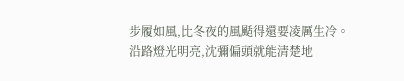步履如風,比冬夜的風颳得還要凌厲生冷。
沿路燈光明亮,沈彌偏頭就能清楚地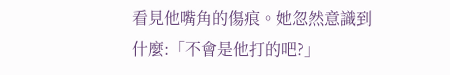看見他嘴角的傷痕。她忽然意識到什麼:「不會是他打的吧?」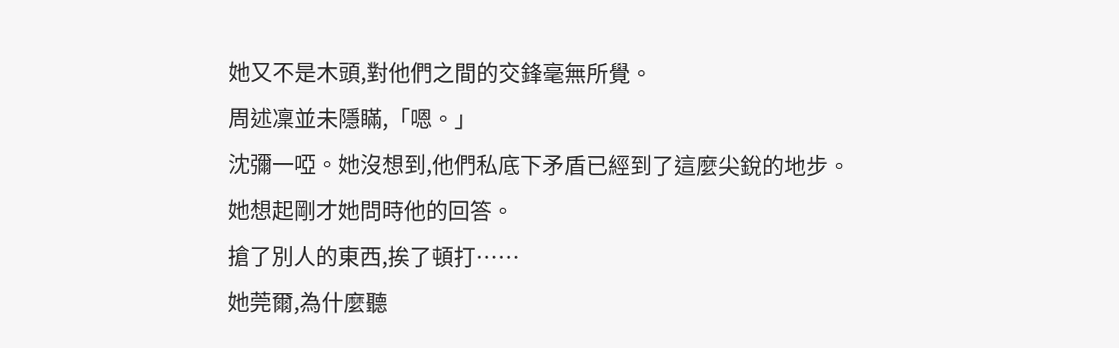她又不是木頭,對他們之間的交鋒毫無所覺。
周述凜並未隱瞞,「嗯。」
沈彌一啞。她沒想到,他們私底下矛盾已經到了這麼尖銳的地步。
她想起剛才她問時他的回答。
搶了別人的東西,挨了頓打……
她莞爾,為什麼聽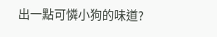出一點可憐小狗的味道?